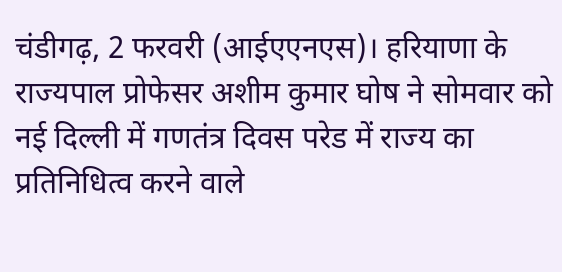चंडीगढ़, 2 फरवरी (आईएएनएस)। हरियाणा के राज्यपाल प्रोफेसर अशीम कुमार घोष ने सोमवार को नई दिल्ली में गणतंत्र दिवस परेड में राज्य का प्रतिनिधित्व करने वाले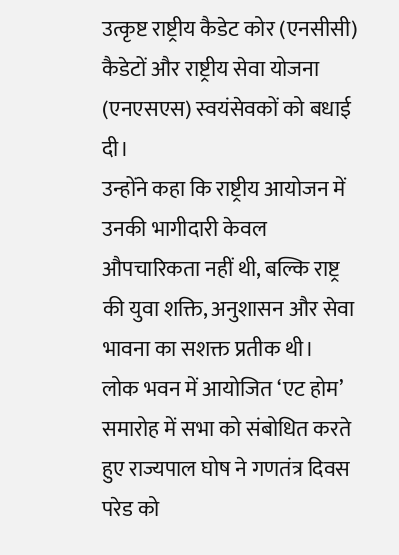उत्कृष्ट राष्ट्रीय कैडेट कोर (एनसीसी) कैडेटों और राष्ट्रीय सेवा योजना (एनएसएस) स्वयंसेवकों को बधाई दी।
उन्होंने कहा कि राष्ट्रीय आयोजन में उनकी भागीदारी केवल औपचारिकता नहीं थी, बल्कि राष्ट्र की युवा शक्ति, अनुशासन और सेवा भावना का सशक्त प्रतीक थी।
लोक भवन में आयोजित ‘एट होम’ समारोह में सभा को संबोधित करते हुए राज्यपाल घोष ने गणतंत्र दिवस परेड को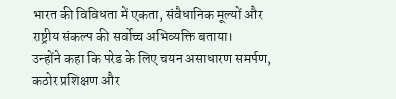भारत की विविधता में एकता, संवैधानिक मूल्यों और राष्ट्रीय संकल्प की सर्वोच्च अभिव्यक्ति बताया।
उन्होंने कहा कि परेड के लिए चयन असाधारण समर्पण, कठोर प्रशिक्षण और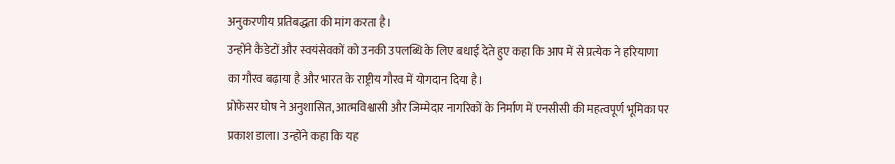अनुकरणीय प्रतिबद्धता की मांग करता है।
उन्होंने कैडेटों और स्वयंसेवकों को उनकी उपलब्धि के लिए बधाई देते हुए कहा कि आप में से प्रत्येक ने हरियाणा का गौरव बढ़ाया है और भारत के राष्ट्रीय गौरव में योगदान दिया है।
प्रोफेसर घोष ने अनुशासित, आत्मविश्वासी और जिम्मेदार नागरिकों के निर्माण में एनसीसी की महत्वपूर्ण भूमिका पर प्रकाश डाला। उन्होंने कहा कि यह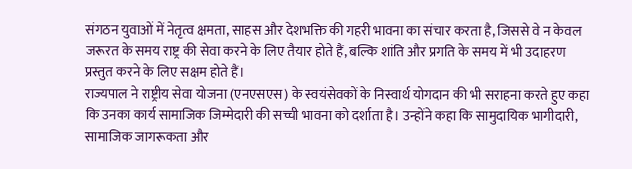संगठन युवाओं में नेतृत्व क्षमता, साहस और देशभक्ति की गहरी भावना का संचार करता है, जिससे वे न केवल जरूरत के समय राष्ट्र की सेवा करने के लिए तैयार होते हैं, बल्कि शांति और प्रगति के समय में भी उदाहरण प्रस्तुत करने के लिए सक्षम होते हैं।
राज्यपाल ने राष्ट्रीय सेवा योजना (एनएसएस) के स्वयंसेवकों के निस्वार्थ योगदान की भी सराहना करते हुए कहा कि उनका कार्य सामाजिक जिम्मेदारी की सच्ची भावना को दर्शाता है। उन्होंने कहा कि सामुदायिक भागीदारी, सामाजिक जागरूकता और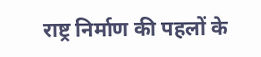राष्ट्र निर्माण की पहलों के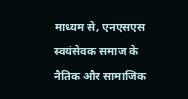माध्यम से, एनएसएस स्वयंसेवक समाज के नैतिक और सामाजिक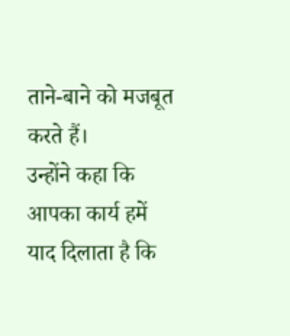ताने-बाने को मजबूत करते हैं।
उन्होंने कहा कि आपका कार्य हमें याद दिलाता है कि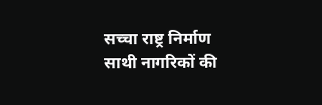सच्चा राष्ट्र निर्माण साथी नागरिकों की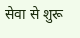सेवा से शुरू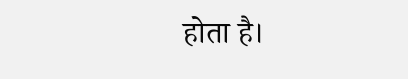होता है।